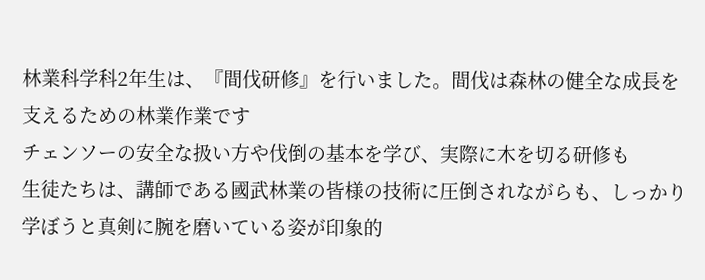林業科学科2年生は、『間伐研修』を行いました。間伐は森林の健全な成長を支えるための林業作業です
チェンソーの安全な扱い方や伐倒の基本を学び、実際に木を切る研修も
生徒たちは、講師である國武林業の皆様の技術に圧倒されながらも、しっかり学ぼうと真剣に腕を磨いている姿が印象的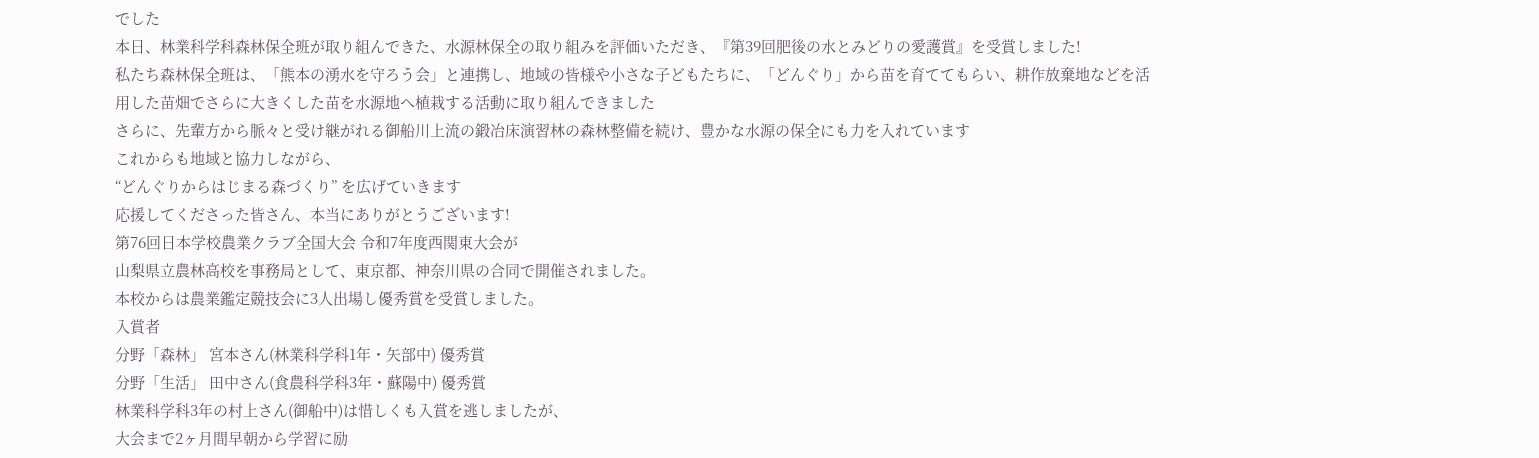でした
本日、林業科学科森林保全班が取り組んできた、水源林保全の取り組みを評価いただき、『第39回肥後の水とみどりの愛護賞』を受賞しました!
私たち森林保全班は、「熊本の湧水を守ろう会」と連携し、地域の皆様や小さな子どもたちに、「どんぐり」から苗を育ててもらい、耕作放棄地などを活用した苗畑でさらに大きくした苗を水源地へ植栽する活動に取り組んできました
さらに、先輩方から脈々と受け継がれる御船川上流の鍛冶床演習林の森林整備を続け、豊かな水源の保全にも力を入れています
これからも地域と協力しながら、
“どんぐりからはじまる森づくり” を広げていきます
応援してくださった皆さん、本当にありがとうございます!
第76回日本学校農業クラブ全国大会 令和7年度西関東大会が
山梨県立農林高校を事務局として、東京都、神奈川県の合同で開催されました。
本校からは農業鑑定競技会に3人出場し優秀賞を受賞しました。
入賞者
分野「森林」 宮本さん(林業科学科1年・矢部中) 優秀賞
分野「生活」 田中さん(食農科学科3年・蘇陽中) 優秀賞
林業科学科3年の村上さん(御船中)は惜しくも入賞を逃しましたが、
大会まで2ヶ月間早朝から学習に励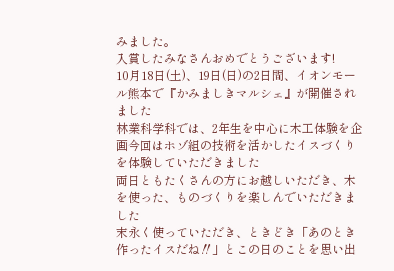みました。
入賞したみなさんおめでとうございます!
10月18日(土)、19日(日)の2日間、イオンモール熊本で『かみましきマルシェ』が開催されました
林業科学科では、2年生を中心に木工体験を企画今回はホゾ組の技術を活かしたイスづくりを体験していただきました
両日ともたくさんの方にお越しいただき、木を使った、ものづくりを楽しんでいただきました
末永く使っていただき、ときどき「あのとき作ったイスだね‼」とこの日のことを思い出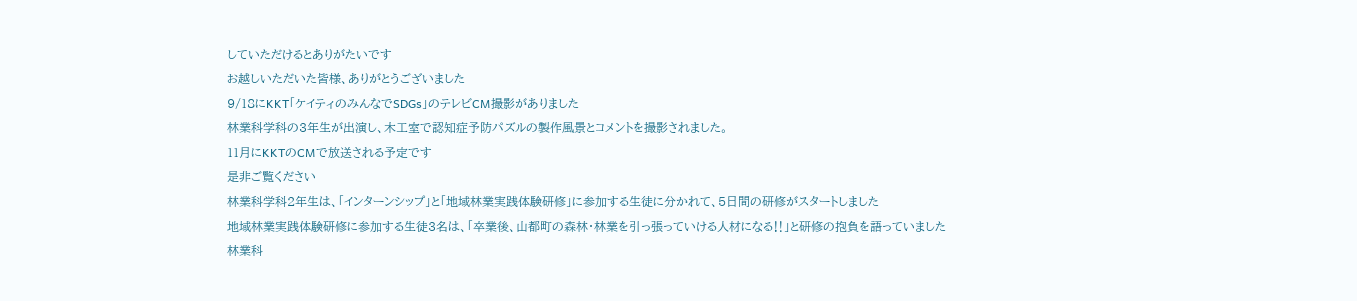していただけるとありがたいです
お越しいただいた皆様、ありがとうございました
9/18にKKT「ケイティのみんなでSDGs」のテレビCM撮影がありました
林業科学科の3年生が出演し、木工室で認知症予防パズルの製作風景とコメントを撮影されました。
11月にKKTのCMで放送される予定です
是非ご覧ください
林業科学科2年生は、「インターンシップ」と「地域林業実践体験研修」に参加する生徒に分かれて、5日間の研修がスタートしました
地域林業実践体験研修に参加する生徒3名は、「卒業後、山都町の森林・林業を引っ張っていける人材になる‼」と研修の抱負を語っていました
林業科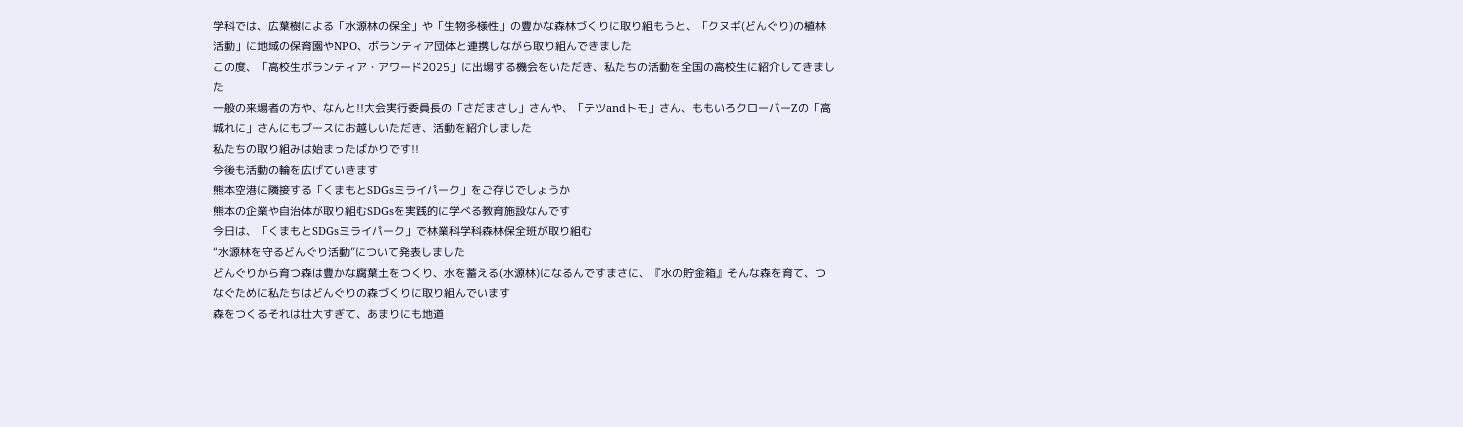学科では、広葉樹による「水源林の保全」や「生物多様性」の豊かな森林づくりに取り組もうと、「クヌギ(どんぐり)の植林活動」に地域の保育園やNPO、ボランティア団体と連携しながら取り組んできました
この度、「高校生ボランティア・アワード2025」に出場する機会をいただき、私たちの活動を全国の高校生に紹介してきました
一般の来場者の方や、なんと!!大会実行委員長の「さだまさし」さんや、「テツandトモ」さん、ももいろクローバーZの「高城れに」さんにもブースにお越しいただき、活動を紹介しました
私たちの取り組みは始まったばかりです!!
今後も活動の輪を広げていきます
熊本空港に隣接する「くまもとSDGsミライパーク」をご存じでしょうか
熊本の企業や自治体が取り組むSDGsを実践的に学べる教育施設なんです
今日は、「くまもとSDGsミライパーク」で林業科学科森林保全班が取り組む
“水源林を守るどんぐり活動”について発表しました
どんぐりから育つ森は豊かな腐葉土をつくり、水を蓄える(水源林)になるんですまさに、『水の貯金箱』そんな森を育て、つなぐために私たちはどんぐりの森づくりに取り組んでいます
森をつくるそれは壮大すぎて、あまりにも地道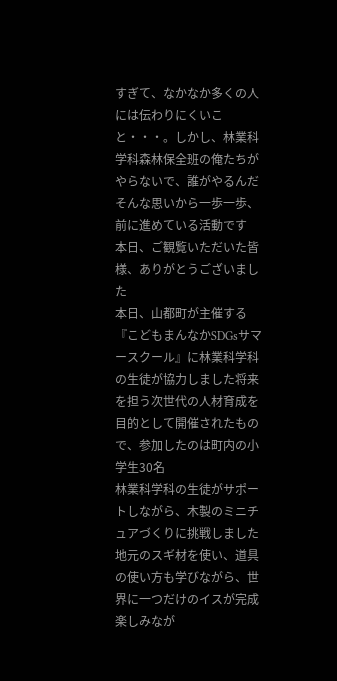すぎて、なかなか多くの人には伝わりにくいこと・・・。しかし、林業科学科森林保全班の俺たちがやらないで、誰がやるんだ
そんな思いから一歩一歩、前に進めている活動です
本日、ご観覧いただいた皆様、ありがとうございました
本日、山都町が主催する『こどもまんなかSDGsサマースクール』に林業科学科の生徒が協力しました将来を担う次世代の人材育成を目的として開催されたもので、参加したのは町内の小学生30名
林業科学科の生徒がサポートしながら、木製のミニチュアづくりに挑戦しました
地元のスギ材を使い、道具の使い方も学びながら、世界に一つだけのイスが完成
楽しみなが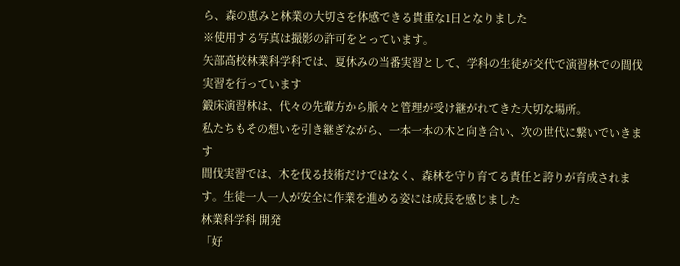ら、森の恵みと林業の大切さを体感できる貴重な1日となりました
※使用する写真は撮影の許可をとっています。
矢部高校林業科学科では、夏休みの当番実習として、学科の生徒が交代で演習林での間伐実習を行っています
鍛床演習林は、代々の先輩方から脈々と管理が受け継がれてきた大切な場所。
私たちもその想いを引き継ぎながら、一本一本の木と向き合い、次の世代に繋いでいきます
間伐実習では、木を伐る技術だけではなく、森林を守り育てる責任と誇りが育成されます。生徒一人一人が安全に作業を進める姿には成長を感じました
林業科学科 開発
「好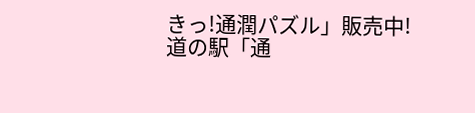きっ!通潤パズル」販売中!
道の駅「通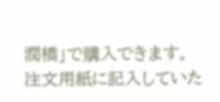潤橋」で購入できます。
注文用紙に記入していた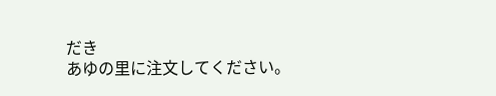だき
あゆの里に注文してください。